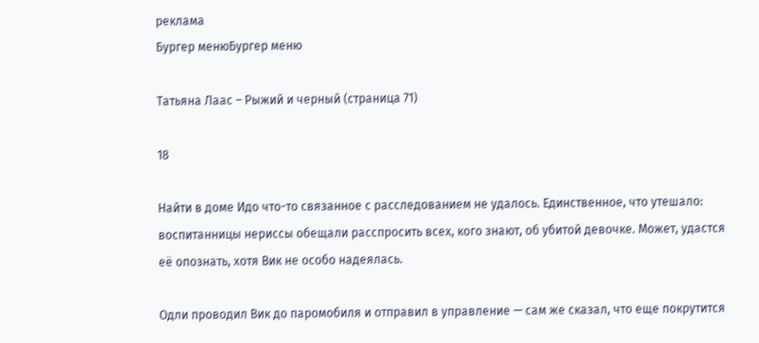реклама
Бургер менюБургер меню

Татьяна Лаас – Рыжий и черный (страница 71)

18

Найти в доме Идо что-то связанное с расследованием не удалось. Единственное, что утешало: воспитанницы нериссы обещали расспросить всех, кого знают, об убитой девочке. Может, удастся её опознать, хотя Вик не особо надеялась.

Одли проводил Вик до паромобиля и отправил в управление — сам же сказал, что еще покрутится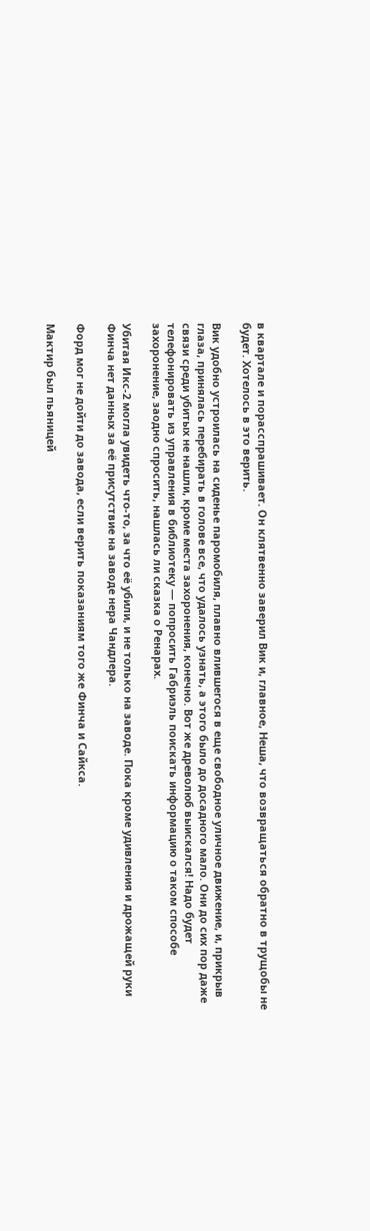в квартале и порасспрашивает. Он клятвенно заверил Вик и, главное, Неша, что возвращаться обратно в трущобы не будет. Хотелось в это верить.

Вик удобно устроилась на сиденье паромобиля, плавно влившегося в еще свободное уличное движение, и, прикрыв глаза, принялась перебирать в голове все, что удалось узнать, а этого было до досадного мало. Они до сих пор даже связи среди убитых не нашли, кроме места захоронения, конечно. Вот же древолюб выискался! Надо будет телефонировать из управления в библиотеку — попросить Габриэль поискать информацию о таком способе захоронение, заодно спросить, нашлась ли сказка о Ренарах.

Убитая Икс-2 могла увидеть что-то, за что её убили, и не только на заводе. Пока кроме удивления и дрожащей руки Финча нет данных за её присутствие на заводе нера Чандлера.

Форд мог не дойти до завода, если верить показаниям того же Финча и Сайкса.

Мактир был пьяницей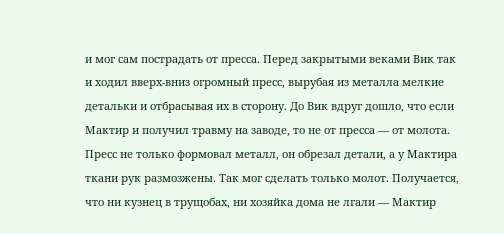и мог сам пострадать от пресса. Перед закрытыми веками Вик так и ходил вверх-вниз огромный пресс, вырубая из металла мелкие детальки и отбрасывая их в сторону. До Вик вдруг дошло, что если Мактир и получил травму на заводе, то не от пресса — от молота. Пресс не только формовал металл, он обрезал детали, а у Мактира ткани рук размозжены. Так мог сделать только молот. Получается, что ни кузнец в трущобах, ни хозяйка дома не лгали — Мактир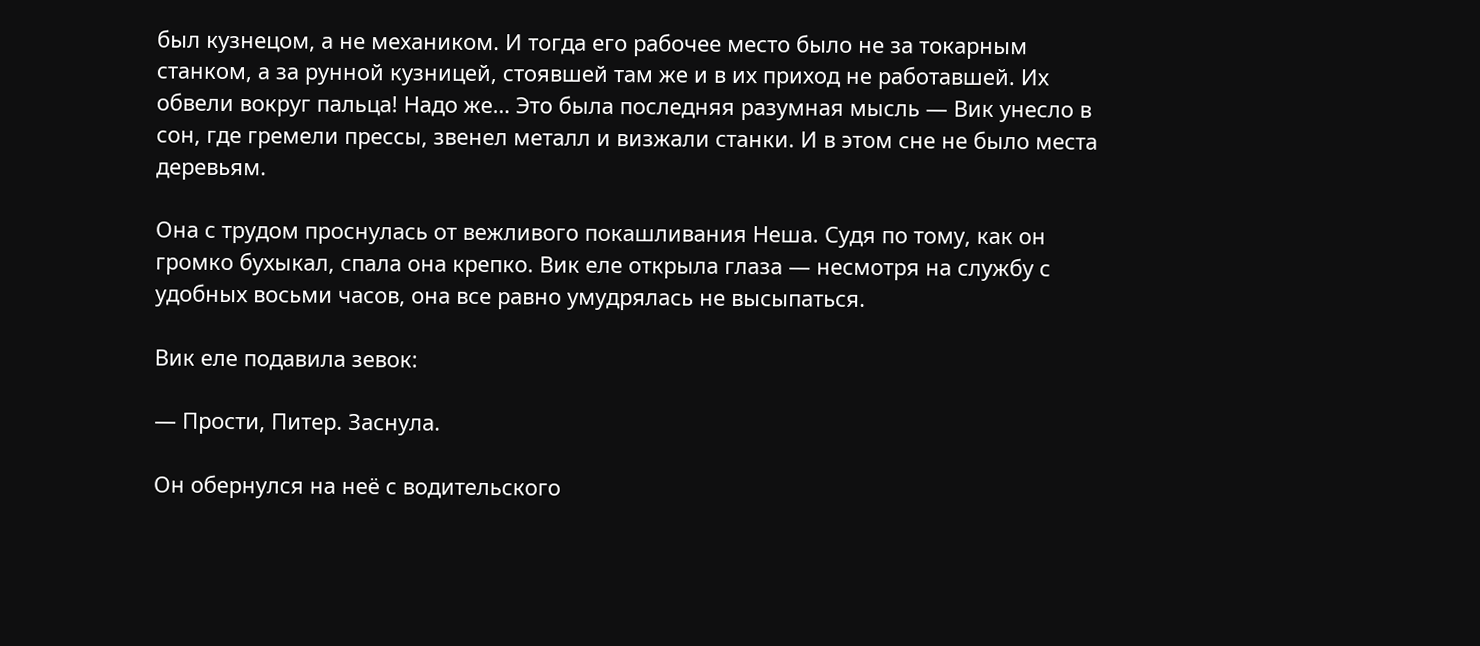был кузнецом, а не механиком. И тогда его рабочее место было не за токарным станком, а за рунной кузницей, стоявшей там же и в их приход не работавшей. Их обвели вокруг пальца! Надо же… Это была последняя разумная мысль — Вик унесло в сон, где гремели прессы, звенел металл и визжали станки. И в этом сне не было места деревьям.

Она с трудом проснулась от вежливого покашливания Неша. Судя по тому, как он громко бухыкал, спала она крепко. Вик еле открыла глаза — несмотря на службу с удобных восьми часов, она все равно умудрялась не высыпаться.

Вик еле подавила зевок:

— Прости, Питер. Заснула.

Он обернулся на неё с водительского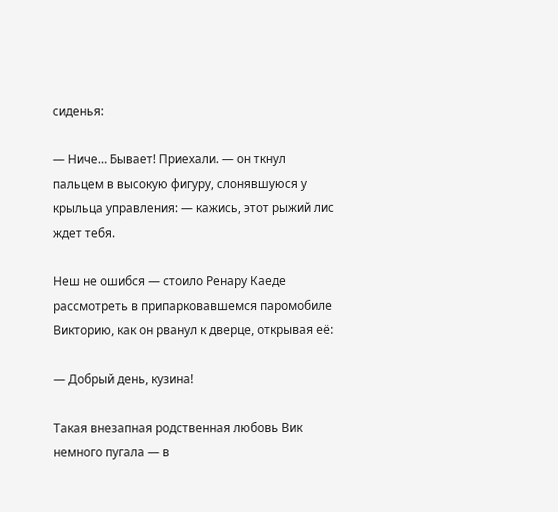сиденья:

— Ниче… Бывает! Приехали. — он ткнул пальцем в высокую фигуру, слонявшуюся у крыльца управления: — кажись, этот рыжий лис ждет тебя.

Неш не ошибся — стоило Ренару Каеде рассмотреть в припарковавшемся паромобиле Викторию, как он рванул к дверце, открывая её:

— Добрый день, кузина!

Такая внезапная родственная любовь Вик немного пугала — в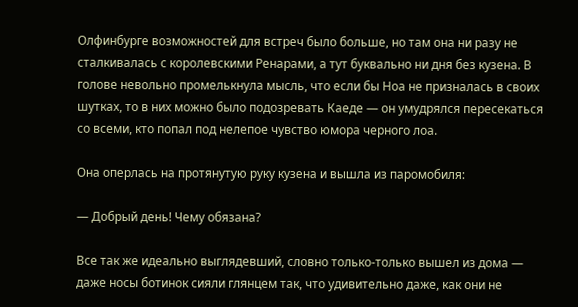Олфинбурге возможностей для встреч было больше, но там она ни разу не сталкивалась с королевскими Ренарами, а тут буквально ни дня без кузена. В голове невольно промелькнула мысль, что если бы Ноа не призналась в своих шутках, то в них можно было подозревать Каеде — он умудрялся пересекаться со всеми, кто попал под нелепое чувство юмора черного лоа.

Она оперлась на протянутую руку кузена и вышла из паромобиля:

— Добрый день! Чему обязана?

Все так же идеально выглядевший, словно только-только вышел из дома — даже носы ботинок сияли глянцем так, что удивительно даже, как они не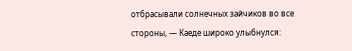отбрасывали солнечных зайчиков во все стороны, — Каеде широко улыбнулся: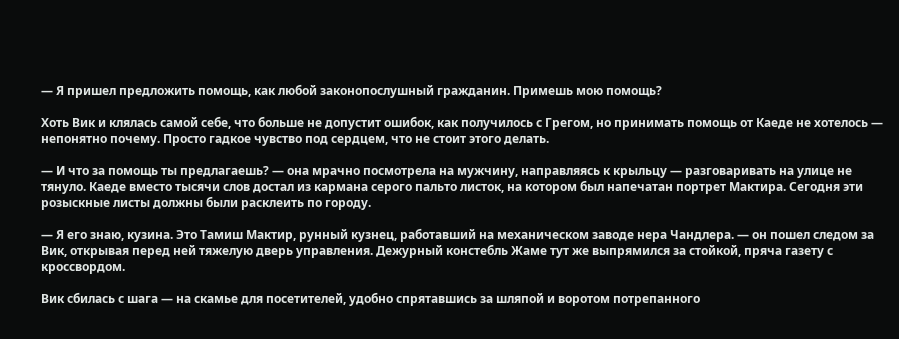— Я пришел предложить помощь, как любой законопослушный гражданин. Примешь мою помощь?

Хоть Вик и клялась самой себе, что больше не допустит ошибок, как получилось с Грегом, но принимать помощь от Каеде не хотелось — непонятно почему. Просто гадкое чувство под сердцем, что не стоит этого делать.

— И что за помощь ты предлагаешь? — она мрачно посмотрела на мужчину, направляясь к крыльцу — разговаривать на улице не тянуло. Каеде вместо тысячи слов достал из кармана серого пальто листок, на котором был напечатан портрет Мактира. Сегодня эти розыскные листы должны были расклеить по городу.

— Я его знаю, кузина. Это Тамиш Мактир, рунный кузнец, работавший на механическом заводе нера Чандлера. — он пошел следом за Вик, открывая перед ней тяжелую дверь управления. Дежурный констебль Жаме тут же выпрямился за стойкой, пряча газету с кроссвордом.

Вик сбилась с шага — на скамье для посетителей, удобно спрятавшись за шляпой и воротом потрепанного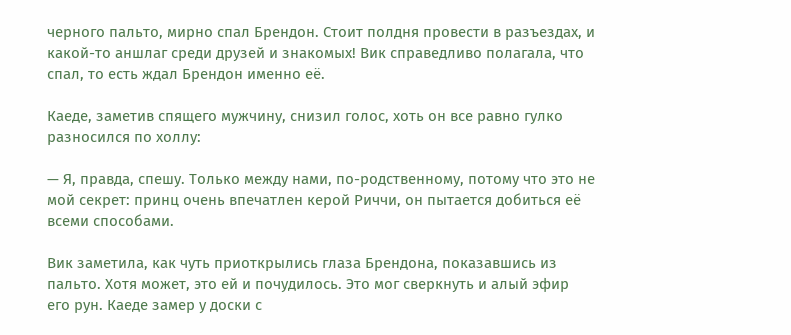черного пальто, мирно спал Брендон. Стоит полдня провести в разъездах, и какой-то аншлаг среди друзей и знакомых! Вик справедливо полагала, что спал, то есть ждал Брендон именно её.

Каеде, заметив спящего мужчину, снизил голос, хоть он все равно гулко разносился по холлу:

— Я, правда, спешу. Только между нами, по-родственному, потому что это не мой секрет: принц очень впечатлен керой Риччи, он пытается добиться её всеми способами.

Вик заметила, как чуть приоткрылись глаза Брендона, показавшись из пальто. Хотя может, это ей и почудилось. Это мог сверкнуть и алый эфир его рун. Каеде замер у доски с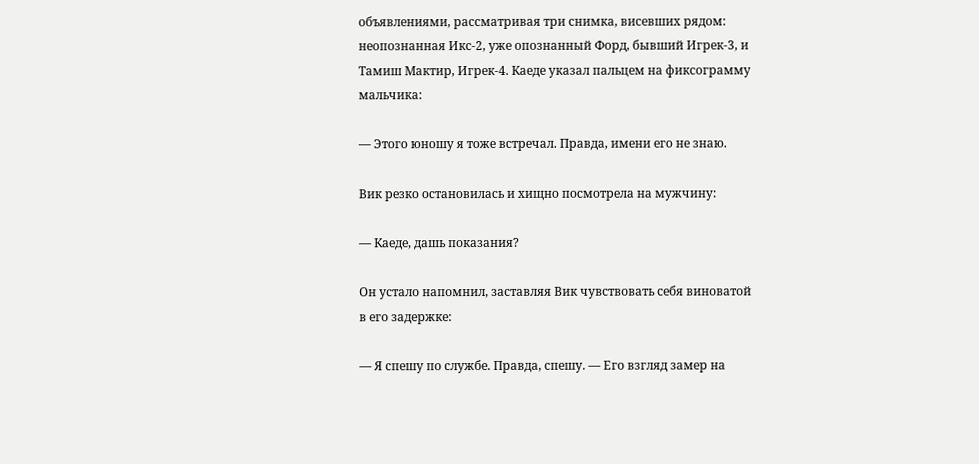объявлениями, рассматривая три снимка, висевших рядом: неопознанная Икс-2, уже опознанный Форд, бывший Игрек-3, и Тамиш Мактир, Игрек-4. Каеде указал пальцем на фиксограмму мальчика:

— Этого юношу я тоже встречал. Правда, имени его не знаю.

Вик резко остановилась и хищно посмотрела на мужчину:

— Каеде, дашь показания?

Он устало напомнил, заставляя Вик чувствовать себя виноватой в его задержке:

— Я спешу по службе. Правда, спешу. — Его взгляд замер на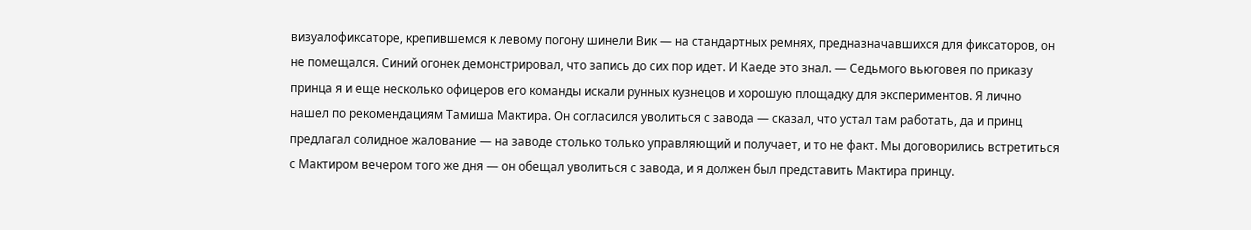визуалофиксаторе, крепившемся к левому погону шинели Вик — на стандартных ремнях, предназначавшихся для фиксаторов, он не помещался. Синий огонек демонстрировал, что запись до сих пор идет. И Каеде это знал. — Седьмого вьюговея по приказу принца я и еще несколько офицеров его команды искали рунных кузнецов и хорошую площадку для экспериментов. Я лично нашел по рекомендациям Тамиша Мактира. Он согласился уволиться с завода — сказал, что устал там работать, да и принц предлагал солидное жалование — на заводе столько только управляющий и получает, и то не факт. Мы договорились встретиться с Мактиром вечером того же дня — он обещал уволиться с завода, и я должен был представить Мактира принцу.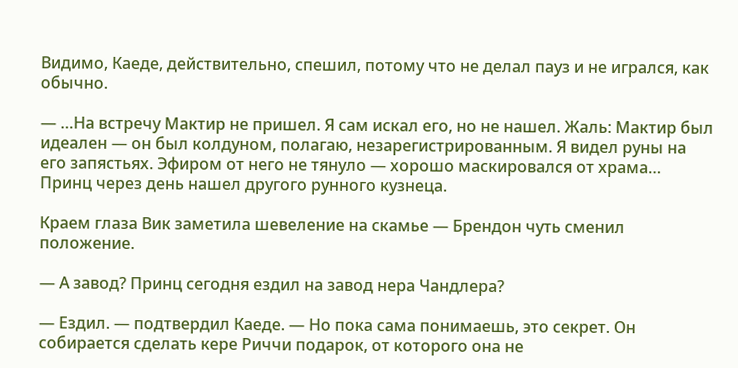Видимо, Каеде, действительно, спешил, потому что не делал пауз и не игрался, как обычно.

— …На встречу Мактир не пришел. Я сам искал его, но не нашел. Жаль: Мактир был идеален — он был колдуном, полагаю, незарегистрированным. Я видел руны на его запястьях. Эфиром от него не тянуло — хорошо маскировался от храма… Принц через день нашел другого рунного кузнеца.

Краем глаза Вик заметила шевеление на скамье — Брендон чуть сменил положение.

— А завод? Принц сегодня ездил на завод нера Чандлера?

— Ездил. — подтвердил Каеде. — Но пока сама понимаешь, это секрет. Он собирается сделать кере Риччи подарок, от которого она не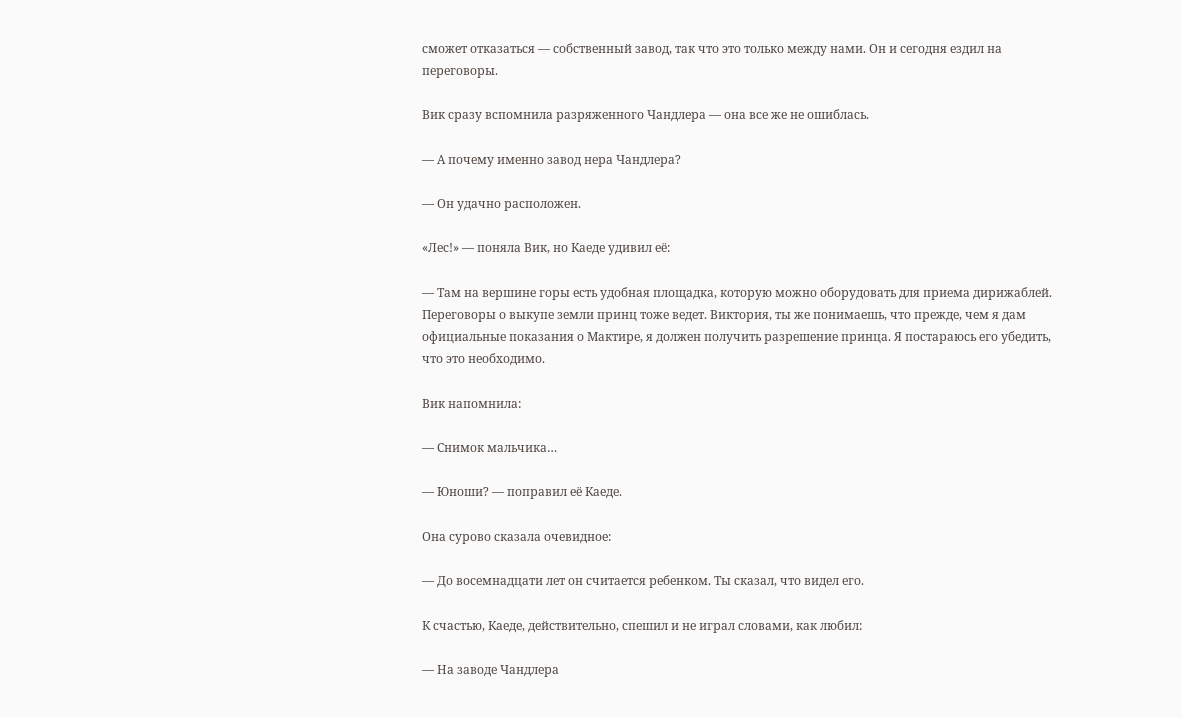сможет отказаться — собственный завод, так что это только между нами. Он и сегодня ездил на переговоры.

Вик сразу вспомнила разряженного Чандлера — она все же не ошиблась.

— А почему именно завод нера Чандлера?

— Он удачно расположен.

«Лес!» — поняла Вик, но Каеде удивил её:

— Там на вершине горы есть удобная площадка, которую можно оборудовать для приема дирижаблей. Переговоры о выкупе земли принц тоже ведет. Виктория, ты же понимаешь, что прежде, чем я дам официальные показания о Мактире, я должен получить разрешение принца. Я постараюсь его убедить, что это необходимо.

Вик напомнила:

— Снимок мальчика…

— Юноши? — поправил её Каеде.

Она сурово сказала очевидное:

— До восемнадцати лет он считается ребенком. Ты сказал, что видел его.

К счастью, Каеде, действительно, спешил и не играл словами, как любил:

— На заводе Чандлера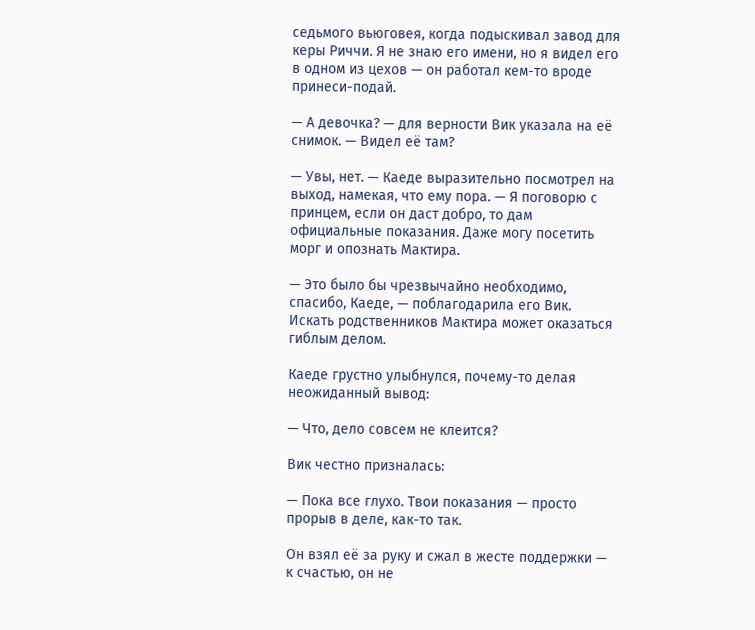седьмого вьюговея, когда подыскивал завод для керы Риччи. Я не знаю его имени, но я видел его в одном из цехов — он работал кем-то вроде принеси-подай.

— А девочка? — для верности Вик указала на её снимок. — Видел её там?

— Увы, нет. — Каеде выразительно посмотрел на выход, намекая, что ему пора. — Я поговорю с принцем, если он даст добро, то дам официальные показания. Даже могу посетить морг и опознать Мактира.

— Это было бы чрезвычайно необходимо, спасибо, Каеде, — поблагодарила его Вик. Искать родственников Мактира может оказаться гиблым делом.

Каеде грустно улыбнулся, почему-то делая неожиданный вывод:

— Что, дело совсем не клеится?

Вик честно призналась:

— Пока все глухо. Твои показания — просто прорыв в деле, как-то так.

Он взял её за руку и сжал в жесте поддержки — к счастью, он не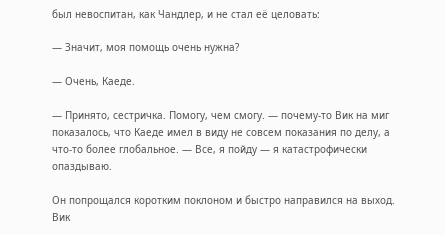был невоспитан, как Чандлер, и не стал её целовать:

— Значит, моя помощь очень нужна?

— Очень, Каеде.

— Принято, сестричка. Помогу, чем смогу. — почему-то Вик на миг показалось, что Каеде имел в виду не совсем показания по делу, а что-то более глобальное. — Все, я пойду — я катастрофически опаздываю.

Он попрощался коротким поклоном и быстро направился на выход. Вик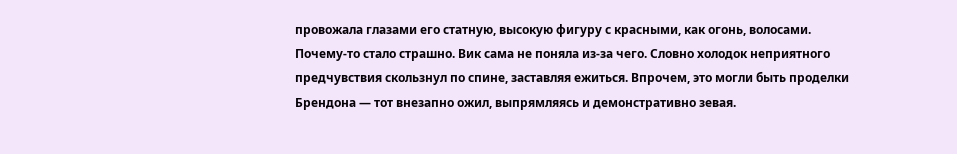провожала глазами его статную, высокую фигуру с красными, как огонь, волосами. Почему-то стало страшно. Вик сама не поняла из-за чего. Словно холодок неприятного предчувствия скользнул по спине, заставляя ежиться. Впрочем, это могли быть проделки Брендона — тот внезапно ожил, выпрямляясь и демонстративно зевая.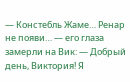— Констебль Жаме… Ренар не появи… — его глаза замерли на Вик: — Добрый день, Виктория! Я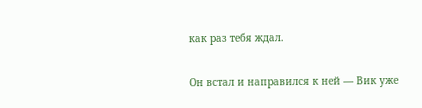как раз тебя ждал.

Он встал и направился к ней — Вик уже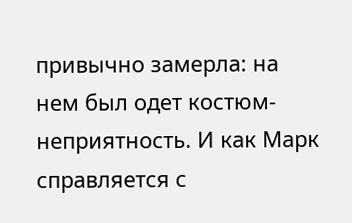привычно замерла: на нем был одет костюм-неприятность. И как Марк справляется с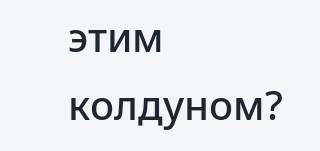этим колдуном?